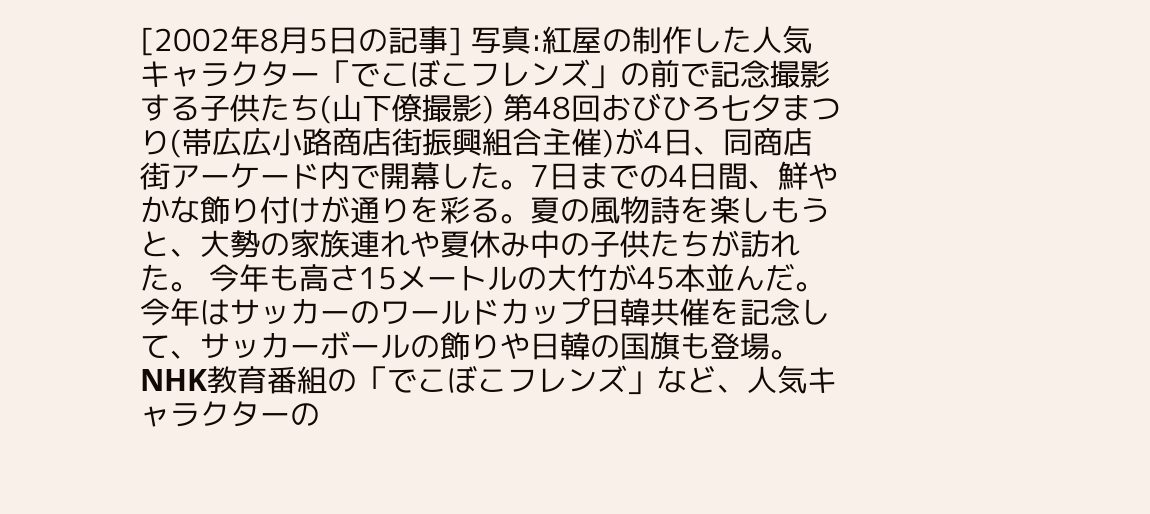[2002年8月5日の記事] 写真:紅屋の制作した人気キャラクター「でこぼこフレンズ」の前で記念撮影する子供たち(山下僚撮影) 第48回おびひろ七夕まつり(帯広広小路商店街振興組合主催)が4日、同商店街アーケード内で開幕した。7日までの4日間、鮮やかな飾り付けが通りを彩る。夏の風物詩を楽しもうと、大勢の家族連れや夏休み中の子供たちが訪れた。 今年も高さ15メートルの大竹が45本並んだ。今年はサッカーのワールドカップ日韓共催を記念して、サッカーボールの飾りや日韓の国旗も登場。NHK教育番組の「でこぼこフレンズ」など、人気キャラクターの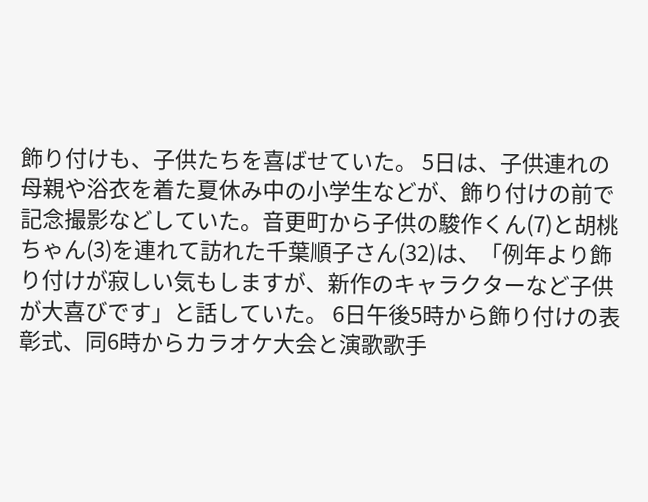飾り付けも、子供たちを喜ばせていた。 5日は、子供連れの母親や浴衣を着た夏休み中の小学生などが、飾り付けの前で記念撮影などしていた。音更町から子供の駿作くん(7)と胡桃ちゃん(3)を連れて訪れた千葉順子さん(32)は、「例年より飾り付けが寂しい気もしますが、新作のキャラクターなど子供が大喜びです」と話していた。 6日午後5時から飾り付けの表彰式、同6時からカラオケ大会と演歌歌手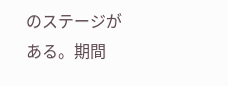のステージがある。期間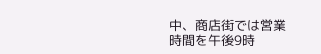中、商店街では営業時間を午後9時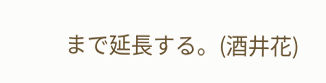まで延長する。(酒井花)